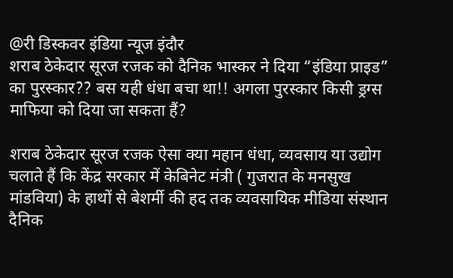@री डिस्कवर इंडिया न्यूज इंदौर
शराब ठेकेदार सूरज रजक को दैनिक भास्कर ने दिया “इंडिया प्राइड” का पुरस्कार?? बस यही धंधा बचा था!! अगला पुरस्कार किसी ड्रग्स माफिया को दिया जा सकता हैं?

शराब ठेकेदार सूरज रजक ऐसा क्या महान धंधा, व्यवसाय या उद्योग चलाते हैं कि केंद्र सरकार में केबिनेट मंत्री ( गुजरात के मनसुख मांडविया) के हाथों से बेशर्मी की हद तक व्यवसायिक मीडिया संस्थान दैनिक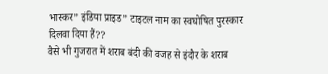भास्कर” इंडिया प्राइड” टाइटल नाम का स्वघोषित पुरस्कार दिलवा दिया हैं??
वैसे भी गुजरात में शराब बंदी की वजह से इंदौर के शराब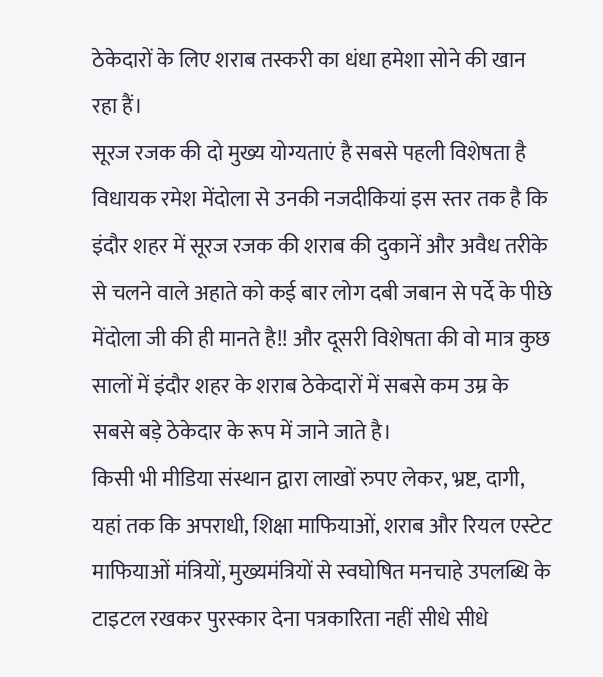ठेकेदारों के लिए शराब तस्करी का धंधा हमेशा सोने की खान रहा हैं।
सूरज रजक की दो मुख्य योग्यताएं है सबसे पहली विशेषता है विधायक रमेश मेंदोला से उनकी नजदीकियां इस स्तर तक है कि इंदौर शहर में सूरज रजक की शराब की दुकानें और अवैध तरीके से चलने वाले अहाते को कई बार लोग दबी जबान से पर्दे के पीछे मेंदोला जी की ही मानते है!! और दूसरी विशेषता की वो मात्र कुछ सालों में इंदौर शहर के शराब ठेकेदारों में सबसे कम उम्र के सबसे बड़े ठेकेदार के रूप में जाने जाते है।
किसी भी मीडिया संस्थान द्वारा लाखों रुपए लेकर, भ्रष्ट, दागी, यहां तक कि अपराधी, शिक्षा माफियाओं, शराब और रियल एस्टेट माफियाओं मंत्रियों, मुख्यमंत्रियों से स्वघोषित मनचाहे उपलब्धि के टाइटल रखकर पुरस्कार देना पत्रकारिता नहीं सीधे सीधे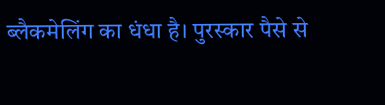ब्लैकमेलिंग का धंधा है। पुरस्कार पैसे से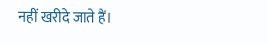नहीं खरीदे जाते हैं।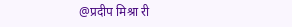@प्रदीप मिश्रा री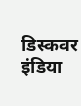डिस्कवर इंडिया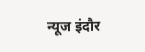न्यूज इंदौर